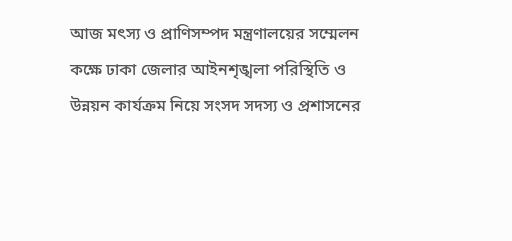আজ মৎস্য ও প্রাণিসম্পদ মন্ত্রণালয়ের সম্মেলন কক্ষে ঢাকা জেলার আইনশৃঙ্খলা পরিস্থিতি ও উন্নয়ন কার্যক্রম নিয়ে সংসদ সদস্য ও প্রশাসনের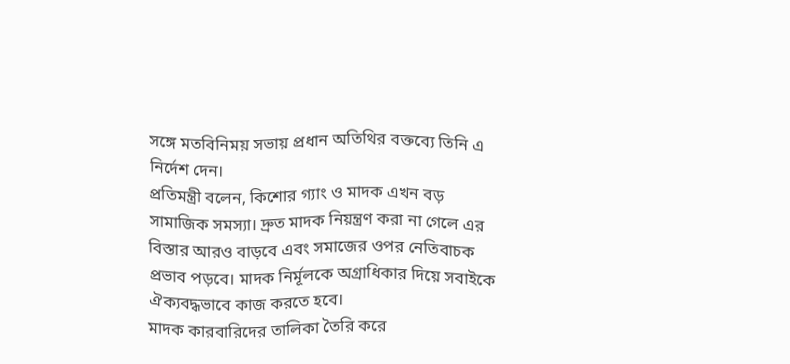সঙ্গে মতবিনিময় সভায় প্রধান অতিথির বক্তব্যে তিনি এ নির্দেশ দেন।
প্রতিমন্ত্রী বলেন, কিশোর গ্যাং ও মাদক এখন বড় সামাজিক সমস্যা। দ্রুত মাদক নিয়ন্ত্রণ করা না গেলে এর বিস্তার আরও বাড়বে এবং সমাজের ওপর নেতিবাচক প্রভাব পড়বে। মাদক নির্মূলকে অগ্রাধিকার দিয়ে সবাইকে ঐক্যবদ্ধভাবে কাজ করতে হবে।
মাদক কারবারিদের তালিকা তৈরি করে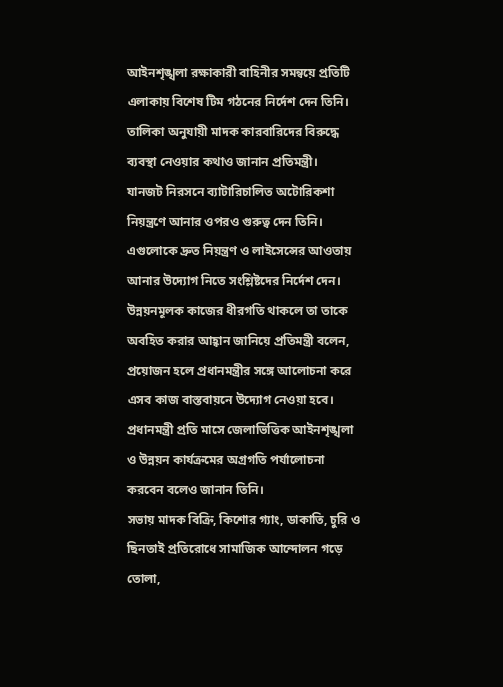আইনশৃঙ্খলা রক্ষাকারী বাহিনীর সমন্বয়ে প্রতিটি এলাকায় বিশেষ টিম গঠনের নির্দেশ দেন তিনি। তালিকা অনুযায়ী মাদক কারবারিদের বিরুদ্ধে ব্যবস্থা নেওয়ার কথাও জানান প্রতিমন্ত্রী।
যানজট নিরসনে ব্যাটারিচালিত অটোরিকশা নিয়ন্ত্রণে আনার ওপরও গুরুত্ব দেন তিনি। এগুলোকে দ্রুত নিয়ন্ত্রণ ও লাইসেন্সের আওতায় আনার উদ্যোগ নিতে সংশ্লিষ্টদের নির্দেশ দেন।
উন্নয়নমূলক কাজের ধীরগতি থাকলে তা তাকে অবহিত করার আহ্বান জানিয়ে প্রতিমন্ত্রী বলেন, প্রয়োজন হলে প্রধানমন্ত্রীর সঙ্গে আলোচনা করে এসব কাজ বাস্তবায়নে উদ্যোগ নেওয়া হবে। প্রধানমন্ত্রী প্রতি মাসে জেলাভিত্তিক আইনশৃঙ্খলা ও উন্নয়ন কার্যক্রমের অগ্রগতি পর্যালোচনা করবেন বলেও জানান তিনি।
সভায় মাদক বিক্রি, কিশোর গ্যাং, ডাকাতি, চুরি ও ছিনতাই প্রতিরোধে সামাজিক আন্দোলন গড়ে তোলা,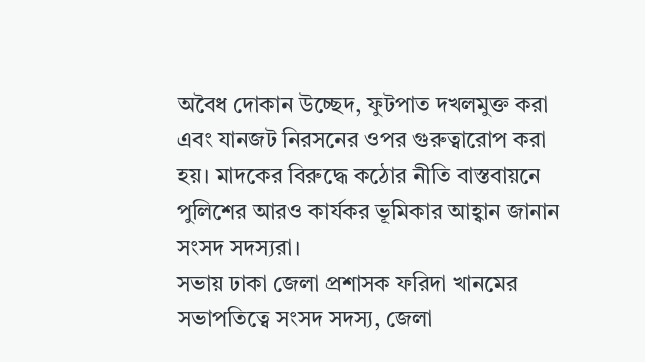অবৈধ দোকান উচ্ছেদ, ফুটপাত দখলমুক্ত করা এবং যানজট নিরসনের ওপর গুরুত্বারোপ করা হয়। মাদকের বিরুদ্ধে কঠোর নীতি বাস্তবায়নে পুলিশের আরও কার্যকর ভূমিকার আহ্বান জানান সংসদ সদস্যরা।
সভায় ঢাকা জেলা প্রশাসক ফরিদা খানমের সভাপতিত্বে সংসদ সদস্য, জেলা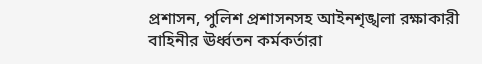প্রশাসন, পুলিশ প্রশাসনসহ আইনশৃঙ্খলা রক্ষাকারী বাহিনীর ঊর্ধ্বতন কর্মকর্তারা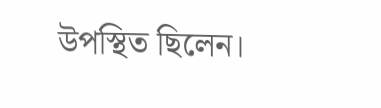উপস্থিত ছিলেন।